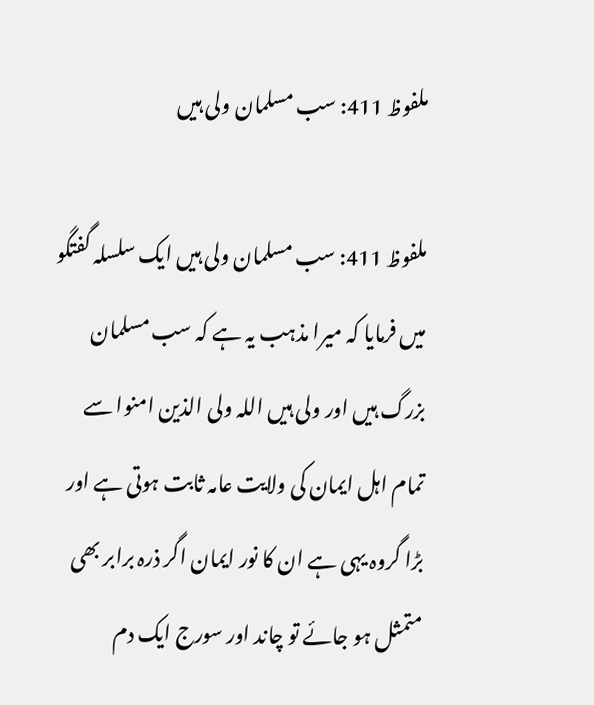ملفوظ 411: سب مسلمان ولی ہیں

ملفوظ 411: سب مسلمان ولی ہیں ایک سلسلہ گفتگو میں فرمایا کہ میرا مذہب یہ ہے کہ سب مسلمان بزرگ ہیں اور ولی ہیں اللہ ولی الذین امنوا سے تمام اہل ایمان کی ولایت عامہ ثابت ہوتی ہے اور بڑا گروہ یہی ہے ان کا نور ایمان اگر ذرہ برابر بھی متمثل ہو جائے تو چاند اور سورج ایک دم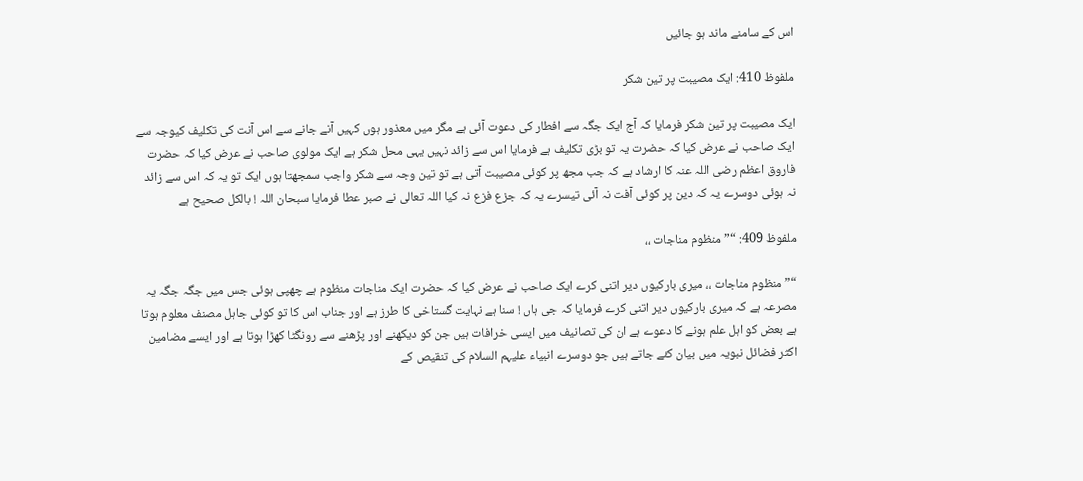اس کے سامنے ماند ہو جائیں

ملفوظ 410: ایک مصیبت پر تین شکر

ایک مصیبت پر تین شکر فرمایا کہ آج ایک جگہ سے افطار کی دعوت آئی ہے مگر میں معذور ہوں کہیں آنے جانے سے اس آنت کی تکلیف کیوجہ سے ایک صاحب نے عرض کیا کہ حضرت یہ تو بڑی تکلیف ہے فرمایا اس سے زائد نہیں یہی محل شکر ہے ایک مولوی صاحب نے عرض کیا کہ حضرت فاروق اعظم رضی اللہ عنہ کا ارشاد ہے کہ جب مجھ پر کوئی مصیبت آتی ہے تو تین وجہ سے شکر واجب سمجھتا ہوں ایک تو یہ کہ اس سے زائد نہ ہوئی دوسرے یہ کہ دین پر کوئی آفت نہ آئی تیسرے یہ کہ جزع فزع نہ کیا اللہ تعالی نے صبر عطا فرمایا سبحان اللہ ! بالکل صحیح ہے

ملفوظ 409: “” منظوم مناجات ،،

“” منظوم مناجات ،، میری بارکیوں دیر اتنی کرے ایک صاحب نے عرض کیا کہ حضرت ایک مناجات منظوم ہے چھپی ہوئی جس میں جگہ جگہ یہ مصرعہ ہے کہ میری بارکیوں دیر اتنی کرے فرمایا کہ جی ہاں ! سنا ہے نہایت گستاخی کا طرز ہے اور جناب اس کا تو کوئی جاہل مصنف معلوم ہوتا ہے بعض کو اہل علم ہونے کا دعوے ہے ان کی تصانیف میں ایسی خرافات ہیں جن کو دیکھنے اور پڑھنے سے رونگٹا کھڑا ہوتا ہے اور ایسے مضامین اکثر فضائل نبویہ میں بیان کئے جاتے ہیں جو دوسرے انبیاء علیہم السلام کی تنقیص کے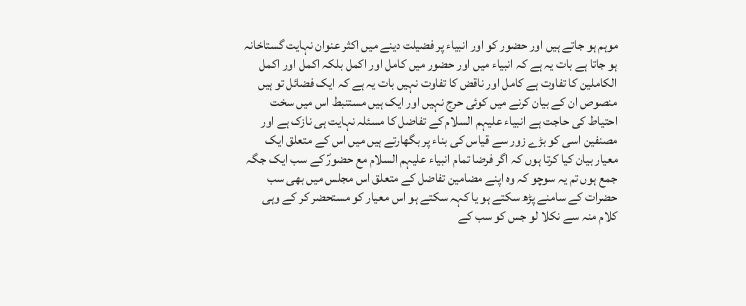موہم ہو جاتے ہیں اور حضور کو اور انبیاء پر فضیلت دینے میں اکثر عنوان نہایت گستاخانہ ہو جاتا ہے بات یہ ہے کہ انبیاء میں اور حضور میں کامل اور اکمل بلکہ اکمل اور اکمل الکاملین کا تفاوت ہے کامل اور ناقض کا تفاوت نہیں بات یہ ہے کہ ایک فضائل تو ہیں منصوص ان کے بیان کرنے میں کوئی حرج نہیں اور ایک ہیں مستنبط اس میں سخت احتیاط کی حاجت ہے انبیاء علیہم السلام کے تفاضل کا مسئلہ نہایت ہی نازک ہے اور مصنفین اسی کو بڑے زور سے قیاس کی بناء پر بگھارتے ہیں میں اس کے متعلق ایک معیار بیان کیا کرتا ہوں کہ اگر فرضا تمام انبیاء علیہم السلام مع حضورؐ کے سب ایک جگہ جمع ہوں تم یہ سوچو کہ وہ اپنے مضامین تفاضل کے متعلق اس مجلس میں بھی سب حضرات کے سامنے پڑھ سکتے ہو یا کہہ سکتے ہو اس معیار کو مستحضر کر کے وہی کلام منہ سے نکلا لو جس کو سب کے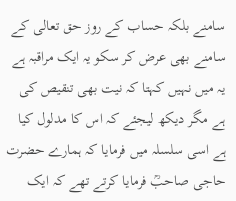سامنے بلکہ حساب کے روز حق تعالی کے سامنے بھی عرض کر سکو یہ ایک مراقبہ ہے یہ میں نہیں کہتا کہ نیت بھی تنقیص کی ہے مگر دیکھ لیجئے کہ اس کا مدلول کیا ہے اسی سلسلہ میں فرمایا کہ ہمارے حضرت حاجی صاحبؒ فرمایا کرتے تھے کہ ایک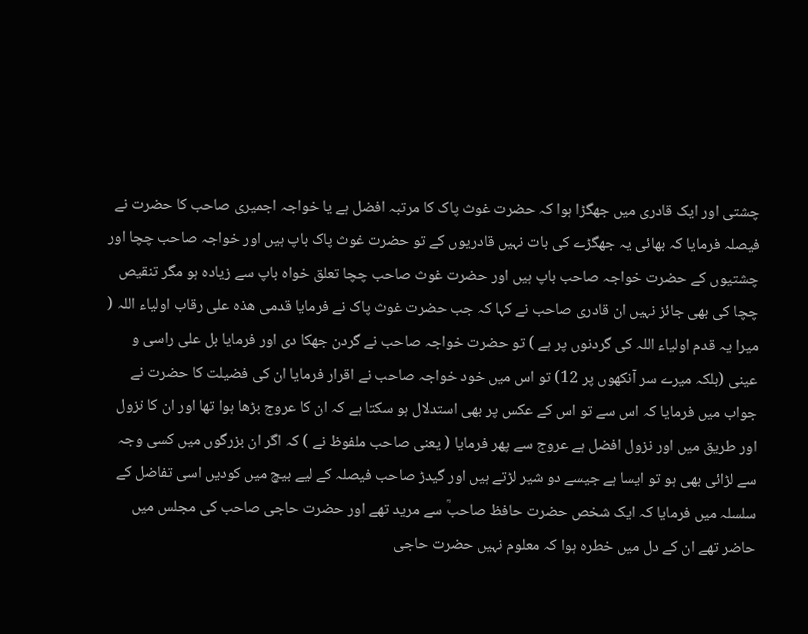چشتی اور ایک قادری میں جھگڑا ہوا کہ حضرت غوث پاک کا مرتبہ افضل ہے یا خواجہ اجمیری صاحب کا حضرت نے فیصلہ فرمایا کہ بھائی یہ جھگڑے کی بات نہیں قادریوں کے تو حضرت غوث پاک باپ ہیں اور خواجہ صاحب چچا اور چشتیوں کے حضرت خواجہ صاحب باپ ہیں اور حضرت غوث صاحب چچا تعلق خواہ باپ سے زیادہ ہو مگر تنقیص چچا کی بھی جائز نہیں ان قادری صاحب نے کہا کہ جب حضرت غوث پاک نے فرمایا قدمی ھذہ علی رقاب اولیاء اللہ ( میرا یہ قدم اولیاء اللہ کی گردنوں پر ہے ) تو حضرت خواجہ صاحب نے گردن جھکا دی اور فرمایا بل علی راسی و عینی (بلکہ میرے سر آنکھوں پر 12) تو اس میں خود خواجہ صاحب نے اقرار فرمایا ان کی فضیلت کا حضرت نے جواب میں فرمایا کہ اس سے تو اس کے عکس پر بھی استدلال ہو سکتا ہے کہ ان کا عروج بڑھا ہوا تھا اور ان کا نزول اور طریق میں اور نزول افضل ہے عروج سے پھر فرمایا ( یعنی صاحب ملفوظ نے ) کہ اگر ان بزرگوں میں کسی وجہ سے لڑائی بھی ہو تو ایسا ہے جیسے دو شیر لڑتے ہیں اور گیدڑ صاحب فیصلہ کے لیے بیچ میں کودیں اسی تفاضل کے سلسلہ میں فرمایا کہ ایک شخص حضرت حافظ صاحبؒ سے مرید تھے اور حضرت حاجی صاحب کی مجلس میں حاضر تھے ان کے دل میں خطرہ ہوا کہ معلوم نہیں حضرت حاجی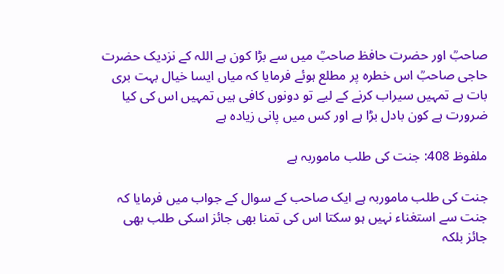صاحبؒ اور حضرت حافظ صاحبؒ میں سے بڑا کون ہے اللہ کے نزدیک حضرت حاجی صاحبؒ اس خطرہ پر مطلع ہوئے فرمایا کہ میاں ایسا خیال بہت بری بات ہے تمہیں سیراب کرنے کے لیے تو دونوں کافی ہیں تمہیں اس کی کیا ضرورت ہے کون بادل بڑا ہے اور کس میں پانی زیادہ ہے

ملفوظ 408: جنت کی طلب ماموربہ ہے

جنت کی طلب ماموربہ ہے ایک صاحب کے سوال کے جواب میں فرمایا کہ جنت سے استغناء نہیں ہو سکتا اس کی تمنا بھی جائز اسکی طلب بھی جائز بلکہ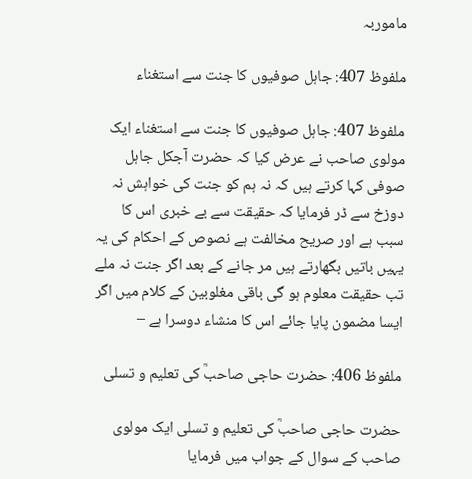ماموربہ

ملفوظ 407: جاہل صوفیوں کا جنت سے استغناء

ملفوظ 407: جاہل صوفیوں کا جنت سے استغناء ایک مولوی صاحب نے عرض کیا کہ حضرت آجکل جاہل صوفی کہا کرتے ہیں کہ نہ ہم کو جنت کی خواہش نہ دوزخ سے ڈر فرمایا کہ حقیقت سے بے خبری اس کا سبب ہے اور صریح مخالفت ہے نصوص کے احکام کی یہ یہیں باتیں بگھارتے ہیں مر جانے کے بعد اگر جنت نہ ملے تب حقیقت معلوم ہو گی باقی مغلوبین کے کلام میں اگر ایسا مضمون پایا جائے اس کا منشاء دوسرا ہے –

ملفوظ 406: حضرت حاجی صاحبؒ کی تعلیم و تسلی

حضرت حاجی صاحبؒ کی تعلیم و تسلی ایک مولوی صاحب کے سوال کے جواب میں فرمایا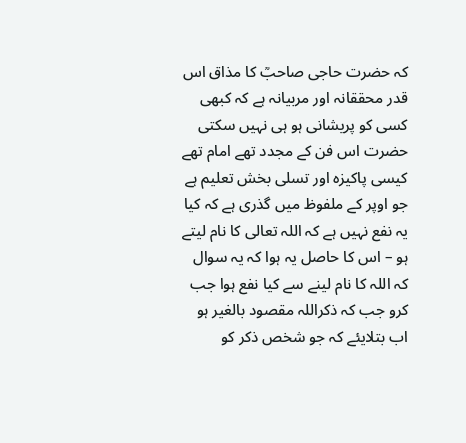کہ حضرت حاجی صاحبؒ کا مذاق اس قدر محققانہ اور مربیانہ ہے کہ کبھی کسی کو پریشانی ہو ہی نہیں سکتی حضرت اس فن کے مجدد تھے امام تھے کیسی پاکیزہ اور تسلی بخش تعلیم ہے جو اوپر کے ملفوظ میں گذری ہے کہ کیا یہ نفع نہیں ہے کہ اللہ تعالی کا نام لیتے ہو – اس کا حاصل یہ ہوا کہ یہ سوال کہ اللہ کا نام لینے سے کیا نفع ہوا جب کرو جب کہ ذکراللہ مقصود بالغیر ہو اب بتلایئے کہ جو شخص ذکر کو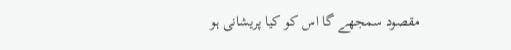مقصود سمجھے گا اس کو کیا پریشانی ہو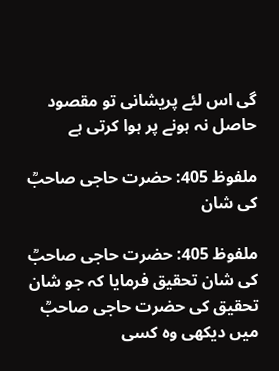گی اس لئے پریشانی تو مقصود حاصل نہ ہونے پر ہوا کرتی ہے

ملفوظ 405: حضرت حاجی صاحبؒ کی شان

ملفوظ 405: حضرت حاجی صاحبؒ کی شان تحقیق فرمایا کہ جو شان تحقیق کی حضرت حاجی صاحبؒ میں دیکھی وہ کسی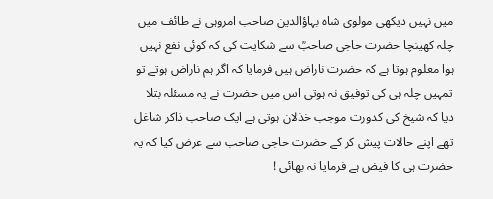میں نہیں دیکھی مولوی شاہ بہاؤالدین صاحب امروہی نے طائف میں چلہ کھینچا حضرت حاجی صاحبؒ سے شکایت کی کہ کوئی نفع نہیں ہوا معلوم ہوتا ہے کہ حضرت ناراض ہیں فرمایا کہ اگر ہم ناراض ہوتے تو تمہیں چلہ ہی کی توفیق نہ ہوتی اس میں حضرت نے یہ مسئلہ بتلا دیا کہ شیخ کی کدورت موجب خذلان ہوتی ہے ایک صاحب ذاکر شاغل تھے اپنے حالات پیش کر کے حضرت حاجی صاحب سے عرض کیا کہ یہ حضرت ہی کا فیض ہے فرمایا نہ بھائی !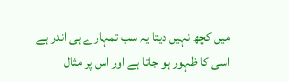میں کچھ نہیں دیتا یہ سب تمہارے ہی اندر ہے اسی کا ظہور ہو جاتا ہے اور اس پر مثال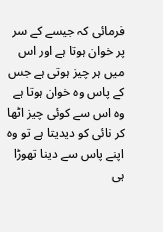فرمائی کہ جیسے کے سر پر خوان ہوتا ہے اور اس میں ہر چیز ہوتی ہے جس کے پاس وہ خوان ہوتا ہے وہ اس سے کوئی چیز اٹھا کر نائی کو دیدیتا ہے تو وہ اپنے پاس سے دینا تھوڑا ہی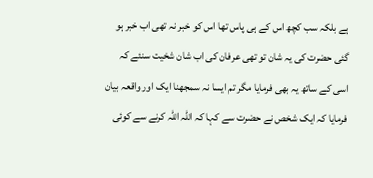ہے بلکہ سب کچھ اس کے ہی پاس تھا اس کو خبر نہ تھی اب خبر ہو گئی حضرت کی یہ شان تو تھی عرفان کی اب شان شخیت سنئے کہ اسی کے ساتھ یہ بھی فرمایا مگر تم ایسا نہ سمجھنا ایک اور واقعہ بیان فرمایا کہ ایک شخص نے حضرت سے کہا کہ اللہ اللہ کرنے سے کوئی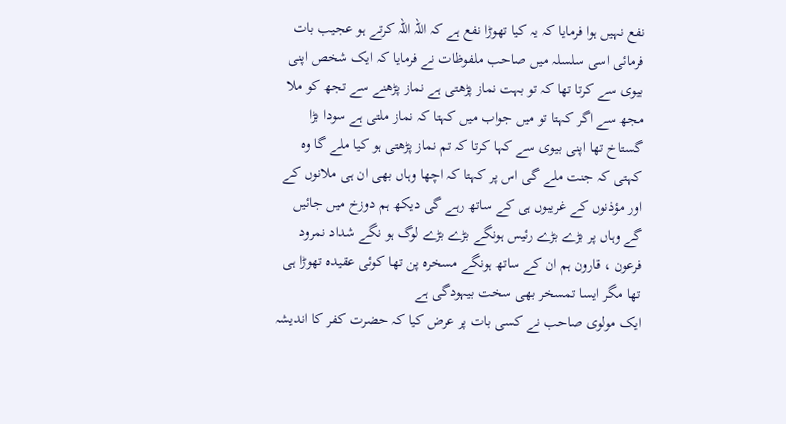نفع نہیں ہوا فرمایا کہ یہ کیا تھوڑا نفع ہے کہ اللہ اللہ کرتے ہو عجیب بات فرمائی اسی سلسلہ میں صاحب ملفوظات نے فرمایا کہ ایک شخص اپنی بیوی سے کرتا تھا کہ تو بہت نماز پڑھتی ہے نماز پڑھنے سے تجھ کو ملا مجھ سے اگر کہتا تو میں جواب میں کہتا کہ نماز ملتی ہے سودا بڑا گستاخ تھا اپنی بیوی سے کہا کرتا کہ تم نماز پڑھتی ہو کیا ملے گا وہ کہتی کہ جنت ملے گی اس پر کہتا کہ اچھا وہاں بھی ان ہی ملانوں کے اور مؤذنوں کے غریبوں ہی کے ساتھ رہے گی دیکھ ہم دوزخ میں جائیں گے وہاں پر بڑے بڑے رئیس ہونگے بڑے بڑے لوگ ہو نگے شداد نمرود فرعون ، قارون ہم ان کے ساتھ ہونگے مسخرہ پن تھا کوئی عقیدہ تھوڑا ہی تھا مگر ایسا تمسخر بھی سخت بیہودگی ہے
ایک مولوی صاحب نے کسی بات پر عرض کیا کہ حضرت کفر کا اندیشہ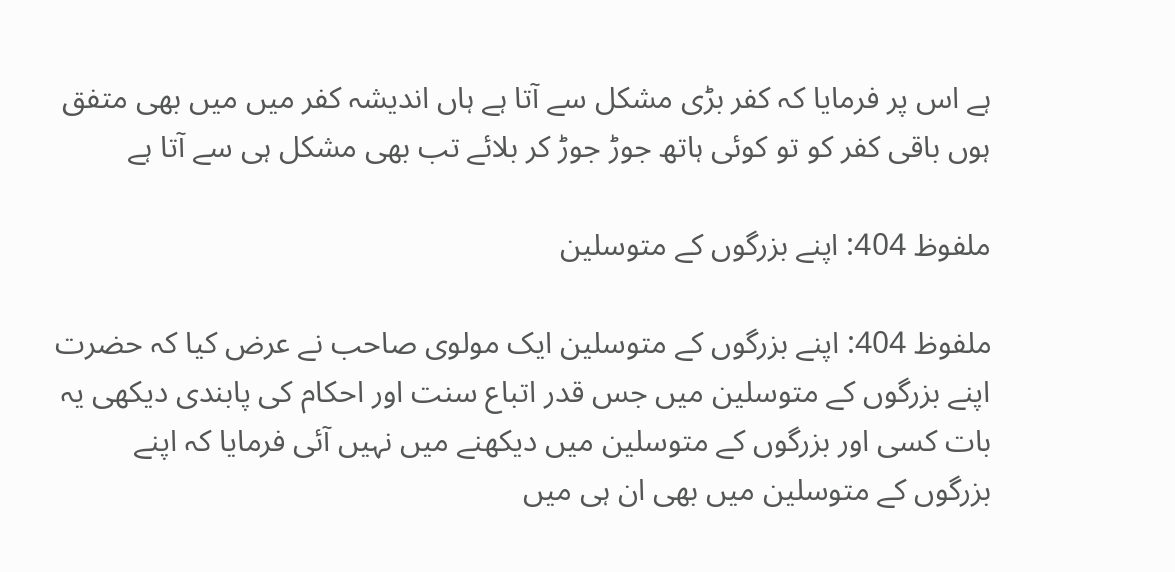ہے اس پر فرمایا کہ کفر بڑی مشکل سے آتا ہے ہاں اندیشہ کفر میں میں بھی متفق ہوں باقی کفر کو تو کوئی ہاتھ جوڑ جوڑ کر بلائے تب بھی مشکل ہی سے آتا ہے

ملفوظ 404: اپنے بزرگوں کے متوسلین

ملفوظ 404: اپنے بزرگوں کے متوسلین ایک مولوی صاحب نے عرض کیا کہ حضرت اپنے بزرگوں کے متوسلین میں جس قدر اتباع سنت اور احکام کی پابندی دیکھی یہ بات کسی اور بزرگوں کے متوسلین میں دیکھنے میں نہیں آئی فرمایا کہ اپنے بزرگوں کے متوسلین میں بھی ان ہی میں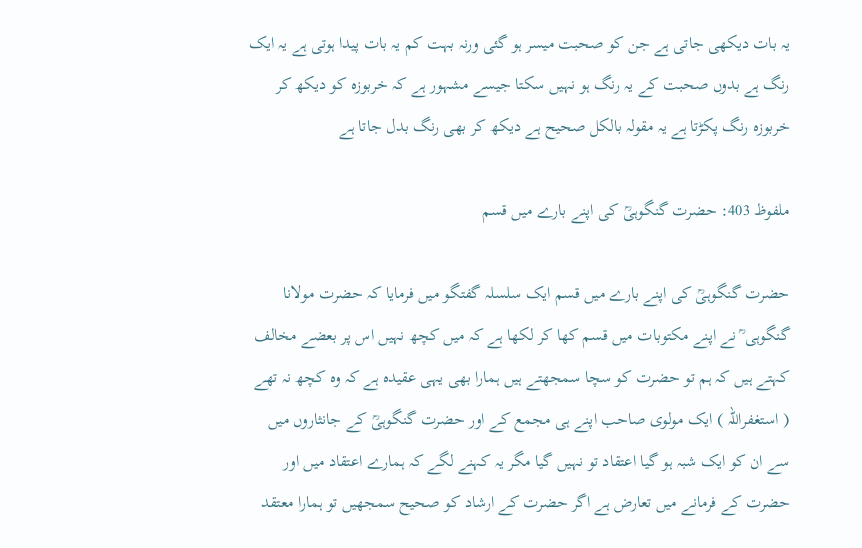یہ بات دیکھی جاتی ہے جن کو صحبت میسر ہو گئی ورنہ بہت کم یہ بات پیدا ہوتی ہے یہ ایک رنگ ہے بدوں صحبت کے یہ رنگ ہو نہیں سکتا جیسے مشہور ہے کہ خربوزہ کو دیکھ کر خربوزہ رنگ پکڑتا ہے یہ مقولہ بالکل صحیح ہے دیکھ کر بھی رنگ بدل جاتا ہے

ملفوظ 403: حضرت گنگوہیؒ کی اپنے بارے میں قسم

حضرت گنگوہیؒ کی اپنے بارے میں قسم ایک سلسلہ گفتگو میں فرمایا کہ حضرت مولانا گنگوہی ؒ نے اپنے مکتوبات میں قسم کھا کر لکھا ہے کہ میں کچھ نہیں اس پر بعضے مخالف کہتے ہیں کہ ہم تو حضرت کو سچا سمجھتے ہیں ہمارا بھی یہی عقیدہ ہے کہ وہ کچھ نہ تھے ( استغفراللہ ) ایک مولوی صاحب اپنے ہی مجمع کے اور حضرت گنگوہیؒ کے جانثاروں میں سے ان کو ایک شبہ ہو گیا اعتقاد تو نہیں گیا مگر یہ کہنے لگے کہ ہمارے اعتقاد میں اور حضرت کے فرمانے میں تعارض ہے اگر حضرت کے ارشاد کو صحیح سمجھیں تو ہمارا معتقد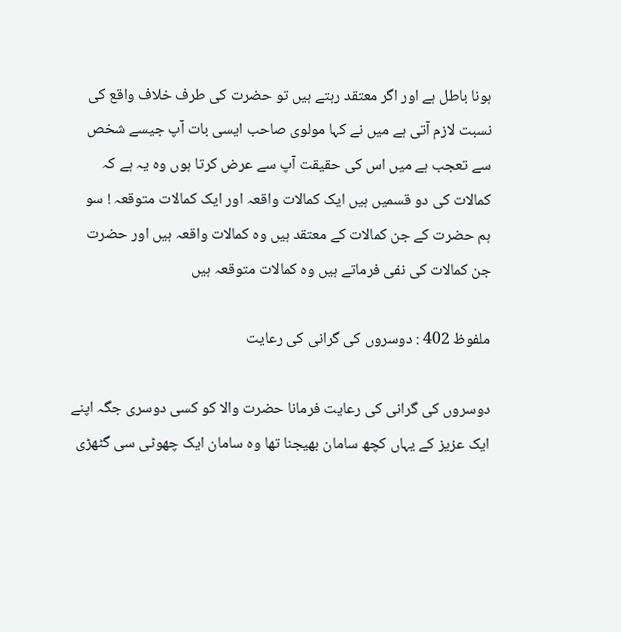ہونا باطل ہے اور اگر معتقد رہتے ہیں تو حضرت کی طرف خلاف واقع کی نسبت لازم آتی ہے میں نے کہا مولوی صاحب ایسی بات آپ جیسے شخص سے تعجب ہے میں اس کی حقیقت آپ سے عرض کرتا ہوں وہ یہ ہے کہ کمالات کی دو قسمیں ہیں ایک کمالات واقعہ اور ایک کمالات متوقعہ ! سو ہم حضرت کے جن کمالات کے معتقد ہیں وہ کمالات واقعہ ہیں اور حضرت جن کمالات کی نفی فرماتے ہیں وہ کمالات متوقعہ ہیں

ملفوظ 402 : دوسروں کی گرانی کی رعایت

دوسروں کی گرانی کی رعایت فرمانا حضرت والا کو کسی دوسری جگہ اپنے ایک عزیز کے یہاں کچھ سامان بھیجنا تھا وہ سامان ایک چھوٹی سی گٹھڑی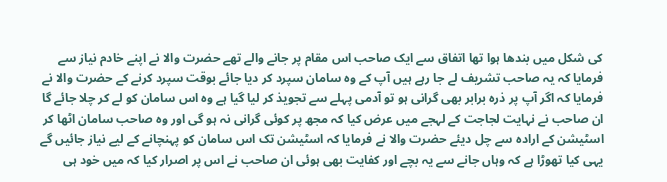کی شکل میں بندھا ہوا تھا اتفاق سے ایک صاحب اس مقام پر جانے والے تھے حضرت والا نے اپنے خادم نیاز سے فرمایا کہ یہ صاحب تشریف لے جا رہے ہیں آپ کے وہ سامان سپرد کر دیا جائے بوقت سپرد کرنے کے حضرت والا نے فرمایا کہ اگر آپ پر ذرہ برابر بھی گرانی ہو تو آدمی پہلے سے تجویذ کر لیا گیا ہے وہ اس سامان کو لے کر چلا جائے گا ان صاحب نے نہایت لجاجت کے لہجے میں عرض کیا کہ مجھ پر کوئی گرانی نہ ہو گی اور وہ صاحب سامان اٹھا کر اسٹیشن کے ارادہ سے چل دیئے حضرت والا نے فرمایا کہ اسٹیشن تک اس سامان کو پہنچانے کے لیے نیاز جائیں گے یہی کیا تھوڑا ہے کہ وہاں جانے سے یہ بچے اور کفایت بھی ہوئی ان صاحب نے اس پر اصرار کیا کہ میں خود ہی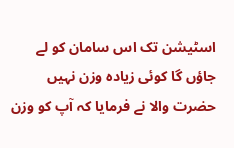اسٹیشن تک اس سامان کو لے جاؤں گا کوئی زیادہ وزن نہیں حضرت والا نے فرمایا کہ آپ کو وزن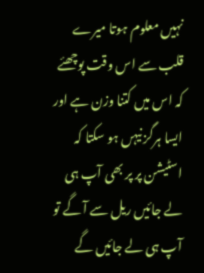نہیں معلوم ہوتا میرے قلب سے اس وقت پوچھئے کہ اس میں کتنا وزن ہے اور ایسا ہرگز نیہں ہو سکتا کہ اسٹیشن پر پر بھی آپ ہی لے جائیں ریل سے آ گے تو آپ ہی لے جائیں گے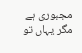مجبوری ہے مگر یہاں تو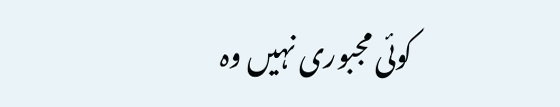کوئی مجبوری نہیں وہ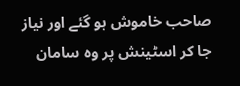صاحب خاموش ہو گئے اور نیاز جا کر اسٹینش پر وہ سامان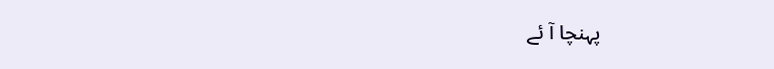پہنچا آ ئے